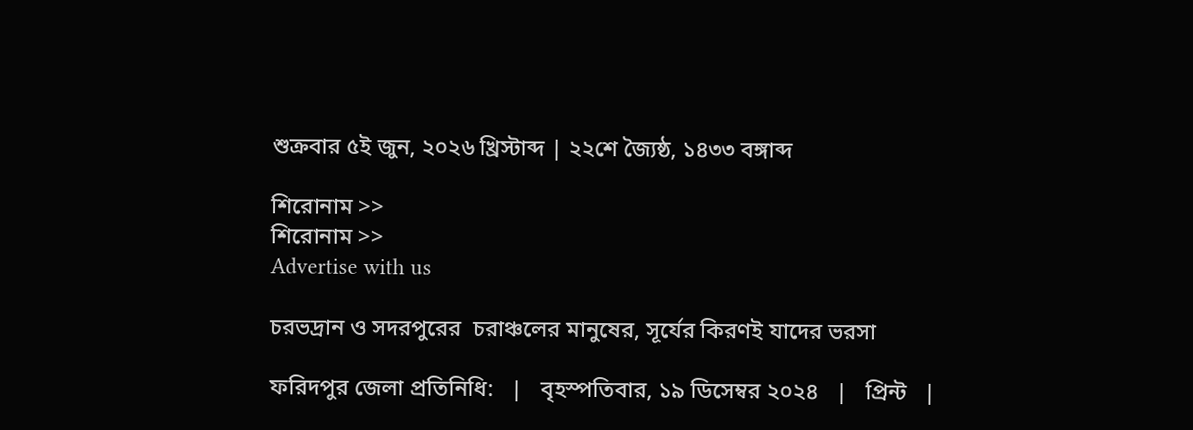শুক্রবার ৫ই জুন, ২০২৬ খ্রিস্টাব্দ | ২২শে জ্যৈষ্ঠ, ১৪৩৩ বঙ্গাব্দ

শিরোনাম >>
শিরোনাম >>
Advertise with us

চরভদ্রান ও সদরপুরের  চরাঞ্চলের মানুষের, সূর্যের কিরণই যাদের ভরসা

ফরিদপুর জেলা প্রতিনিধি:   |   বৃহস্পতিবার, ১৯ ডিসেম্বর ২০২৪   |   প্রিন্ট   |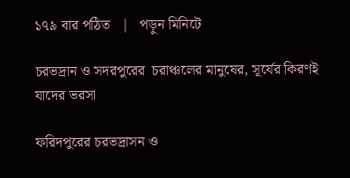১৭৯ বার পঠিত   |   পড়ুন মিনিটে

চরভদ্রান ও সদরপুরের  চরাঞ্চলের মানুষের, সূর্যের কিরণই যাদের ভরসা

ফরিদপুরের চরভদ্রাসন ও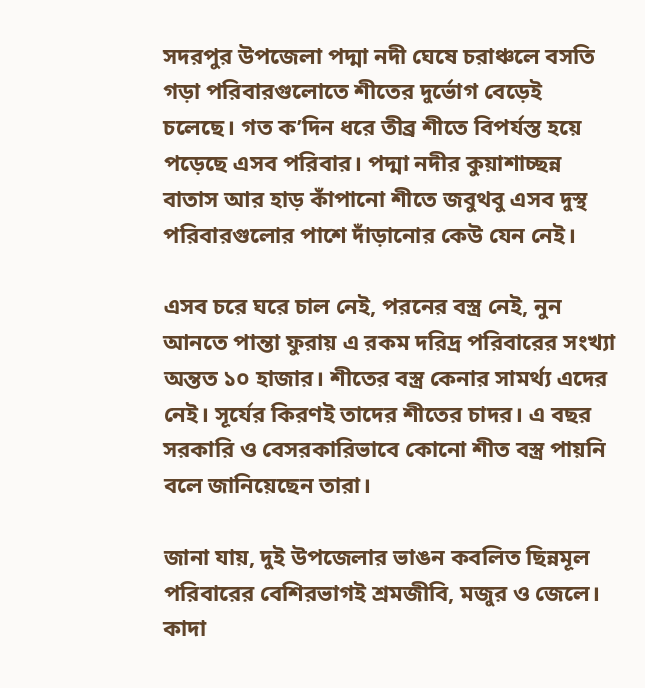সদরপুর উপজেলা পদ্মা নদী ঘেষে চরাঞ্চলে বসতি গড়া পরিবারগুলোতে শীতের দুর্ভোগ বেড়েই চলেছে। গত ক’দিন ধরে তীব্র শীতে বিপর্যস্ত হয়ে পড়েছে এসব পরিবার। পদ্মা নদীর কুয়াশাচ্ছন্ন বাতাস আর হাড় কাঁপানো শীতে জবুথবু এসব দুস্থ পরিবারগুলোর পাশে দাঁড়ানোর কেউ যেন নেই।

এসব চরে ঘরে চাল নেই, পরনের বস্ত্র নেই, নুন আনতে পান্তা ফুরায় এ রকম দরিদ্র পরিবারের সংখ্যা অন্তত ১০ হাজার। শীতের বস্ত্র কেনার সামর্থ্য এদের নেই। সূর্যের কিরণই তাদের শীতের চাদর। এ বছর সরকারি ও বেসরকারিভাবে কোনো শীত বস্ত্র পায়নি বলে জানিয়েছেন তারা।

জানা যায়, দুই উপজেলার ভাঙন কবলিত ছিন্নমূল পরিবারের বেশিরভাগই শ্রমজীবি, মজুর ও জেলে। কাদা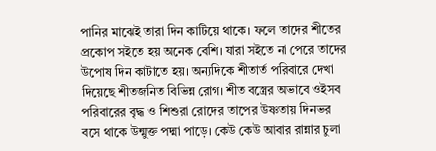পানির মাঝেই তারা দিন কাটিয়ে থাকে। ফলে তাদের শীতের প্রকোপ সইতে হয় অনেক বেশি। যারা সইতে না পেরে তাদের উপোষ দিন কাটাতে হয়। অন্যদিকে শীতার্ত পরিবারে দেখা দিয়েছে শীতজনিত বিভিন্ন রোগ। শীত বস্ত্রের অভাবে ওইসব পরিবারের বৃদ্ধ ও শিশুরা রোদের তাপের উষ্ণতায় দিনভর বসে থাকে উন্মুক্ত পদ্মা পাড়ে। কেউ কেউ আবার রান্নার চুলা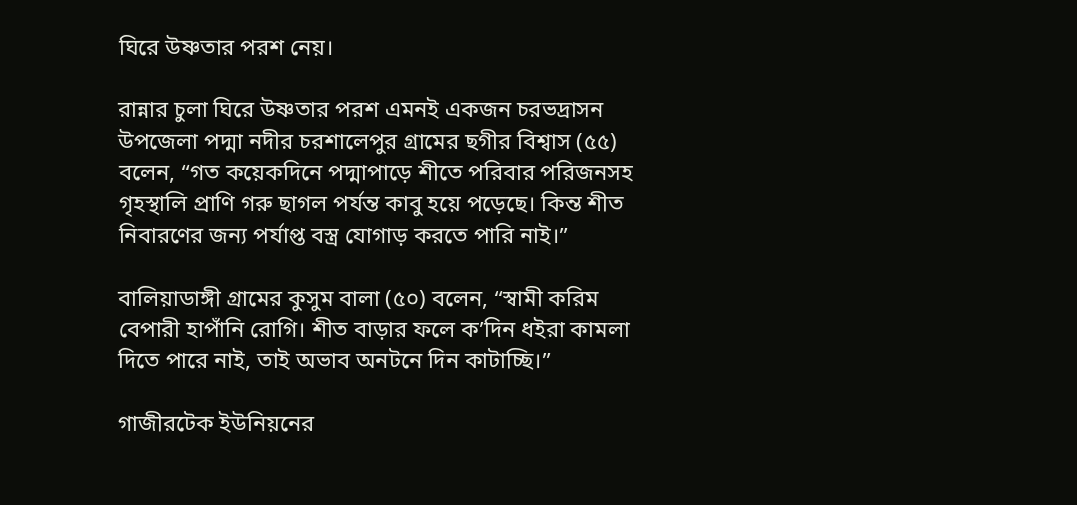ঘিরে উষ্ণতার পরশ নেয়।

রান্নার চুলা ঘিরে উষ্ণতার পরশ এমনই একজন চরভদ্রাসন উপজেলা পদ্মা নদীর চরশালেপুর গ্রামের ছগীর বিশ্বাস (৫৫) বলেন, “গত কয়েকদিনে পদ্মাপাড়ে শীতে পরিবার পরিজনসহ গৃহস্থালি প্রাণি গরু ছাগল পর্যন্ত কাবু হয়ে পড়েছে। কিন্ত শীত নিবারণের জন্য পর্যাপ্ত বস্ত্র যোগাড় করতে পারি নাই।”

বালিয়াডাঙ্গী গ্রামের কুসুম বালা (৫০) বলেন, “স্বামী করিম বেপারী হাপাঁনি রোগি। শীত বাড়ার ফলে ক’দিন ধইরা কামলা দিতে পারে নাই, তাই অভাব অনটনে দিন কাটাচ্ছি।”

গাজীরটেক ইউনিয়নের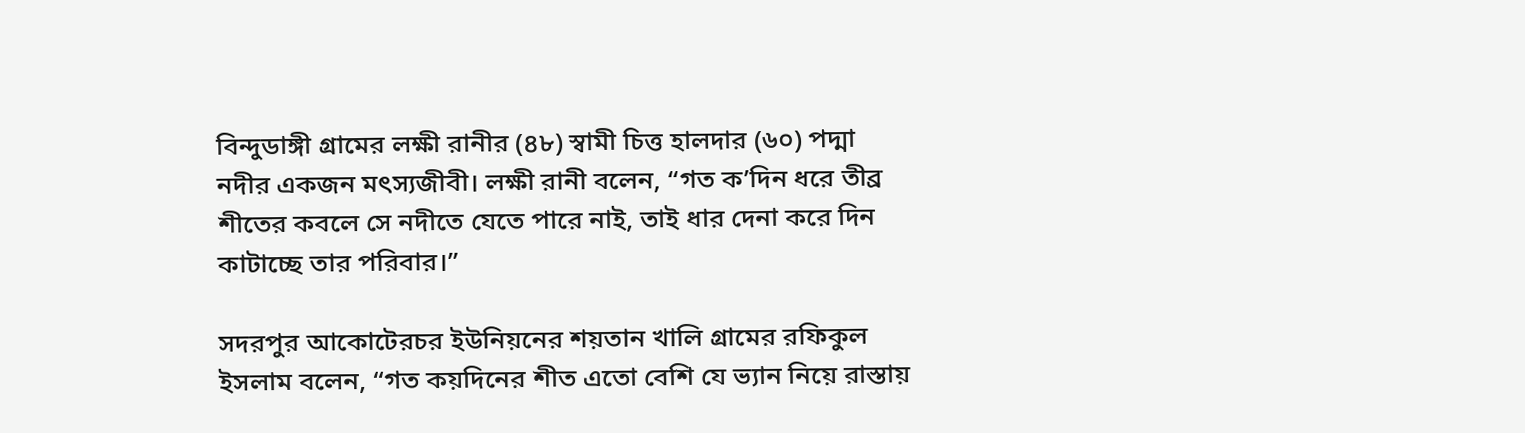বিন্দুডাঙ্গী গ্রামের লক্ষী রানীর (৪৮) স্বামী চিত্ত হালদার (৬০) পদ্মা নদীর একজন মৎস্যজীবী। লক্ষী রানী বলেন, “গত ক’দিন ধরে তীব্র শীতের কবলে সে নদীতে যেতে পারে নাই, তাই ধার দেনা করে দিন কাটাচ্ছে তার পরিবার।”

সদরপুর আকোটেরচর ইউনিয়নের শয়তান খালি গ্রামের রফিকুল ইসলাম বলেন, “গত কয়দিনের শীত এতো বেশি যে ভ্যান নিয়ে রাস্তায়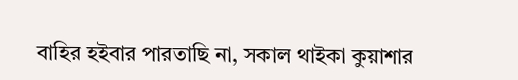বাহির হইবার পারতাছি না, সকাল থাইকা কুয়াশার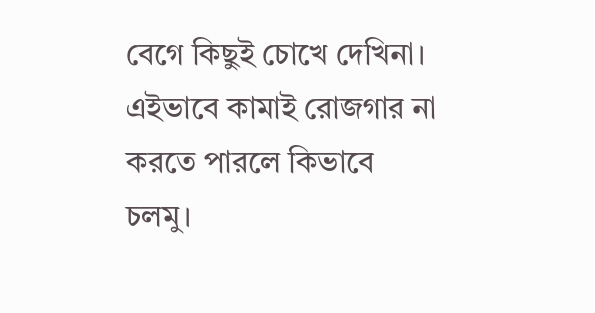বেগে কিছুই চোখে দেখিনা। এইভাবে কামাই রোজগার না করতে পারলে কিভাবে চলমু।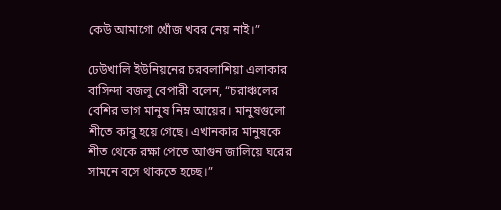কেউ আমাগো খোঁজ খবর নেয় নাই।”

ঢেউখালি ইউনিয়নের চরবলাশিয়া এলাকার বাসিন্দা বজলু বেপারী বলেন, “চরাঞ্চলের বেশির ভাগ মানুষ নিম্ন আয়ের। মানুষগুলো শীতে কাবু হয়ে গেছে। এখানকার মানুষকে শীত থেকে রক্ষা পেতে আগুন জালিয়ে ঘরের সামনে বসে থাকতে হচ্ছে।”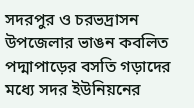সদরপুর ও চরভদ্রাসন উপজেলার ভাঙন কবলিত পদ্মাপাড়ের বসতি গড়াদের মধ্যে সদর ইউনিয়নের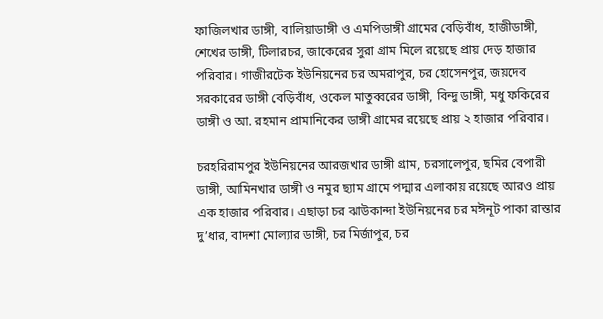ফাজিলখার ডাঙ্গী, বালিয়াডাঙ্গী ও এমপিডাঙ্গী গ্রামের বেড়িবাঁধ, হাজীডাঙ্গী, শেখের ডাঙ্গী, টিলারচর, জাকেরের সুরা গ্রাম মিলে রয়েছে প্রায় দেড় হাজার পরিবার। গাজীরটেক ইউনিয়নের চর অমরাপুর, চর হোসেনপুর, জয়দেব সরকারের ডাঙ্গী বেড়িবাঁধ, ওকেল মাতুব্বরের ডাঙ্গী, বিন্দু ডাঙ্গী, মধু ফকিরের ডাঙ্গী ও আ. রহমান প্রামানিকের ডাঙ্গী গ্রামের রয়েছে প্রায় ২ হাজার পরিবার।

চরহরিরামপুর ইউনিয়নের আরজখার ডাঙ্গী গ্রাম, চরসালেপুর, ছমির বেপারী ডাঙ্গী, আমিনখার ডাঙ্গী ও নমুর ছ্যাম গ্রামে পদ্মার এলাকায় রয়েছে আরও প্রায় এক হাজার পরিবার। এছাড়া চর ঝাউকান্দা ইউনিয়নের চর মঈনূট পাকা রাস্তার দু’ধার, বাদশা মোল্যার ডাঙ্গী, চর মির্জাপুর, চর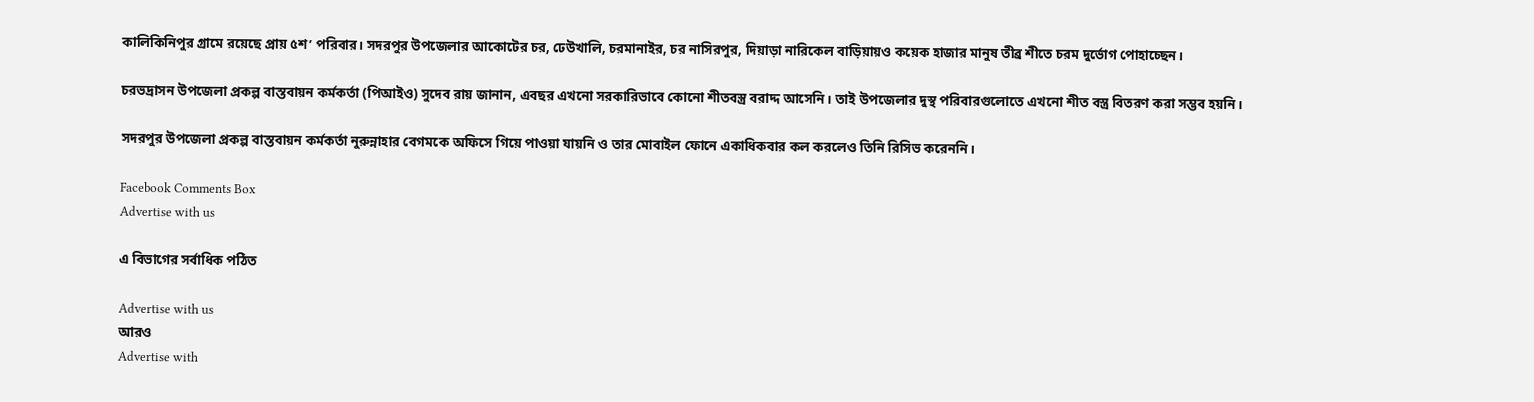কালিকিনিপুর গ্রামে রয়েছে প্রায় ৫শ’ পরিবার। সদরপুর উপজেলার আকোটের চর, ঢেউখালি, চরমানাইর, চর নাসিরপুর, দিয়াড়া নারিকেল বাড়িয়ায়ও কয়েক হাজার মানুষ তীব্র শীতে চরম দুর্ভোগ পোহাচ্ছেন।

চরভদ্রাসন উপজেলা প্রকল্প বাস্তবায়ন কর্মকর্তা (পিআইও) সুদেব রায় জানান, এবছর এখনো সরকারিভাবে কোনো শীতবস্ত্র বরাদ্দ আসেনি। তাই উপজেলার দুস্থ পরিবারগুলোতে এখনো শীত বস্ত্র বিতরণ করা সম্ভব হয়নি।

সদরপুর উপজেলা প্রকল্প বাস্তবায়ন কর্মকর্তা নুরুন্নাহার বেগমকে অফিসে গিয়ে পাওয়া যায়নি ও তার মোবাইল ফোনে একাধিকবার কল করলেও তিনি রিসিভ করেননি।

Facebook Comments Box
Advertise with us

এ বিভাগের সর্বাধিক পঠিত

Advertise with us
আরও
Advertise with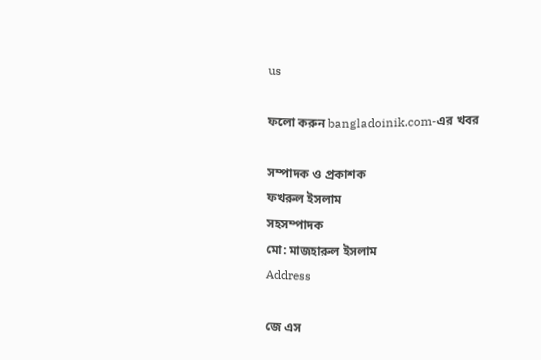us

ফলো করুন bangladoinik.com-এর খবর

সম্পাদক ও প্রকাশক
ফখরুল ইসলাম
সহসম্পাদক
মো: মাজহারুল ইসলাম
Address

জে এস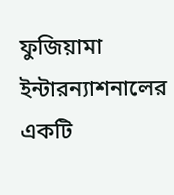ফুজিয়ামা ইন্টারন্যাশনালের একটি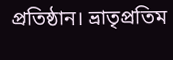প্রতিষ্ঠান। ভ্রাতৃপ্রতিম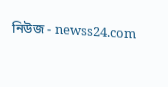নিউজ - newss24.com